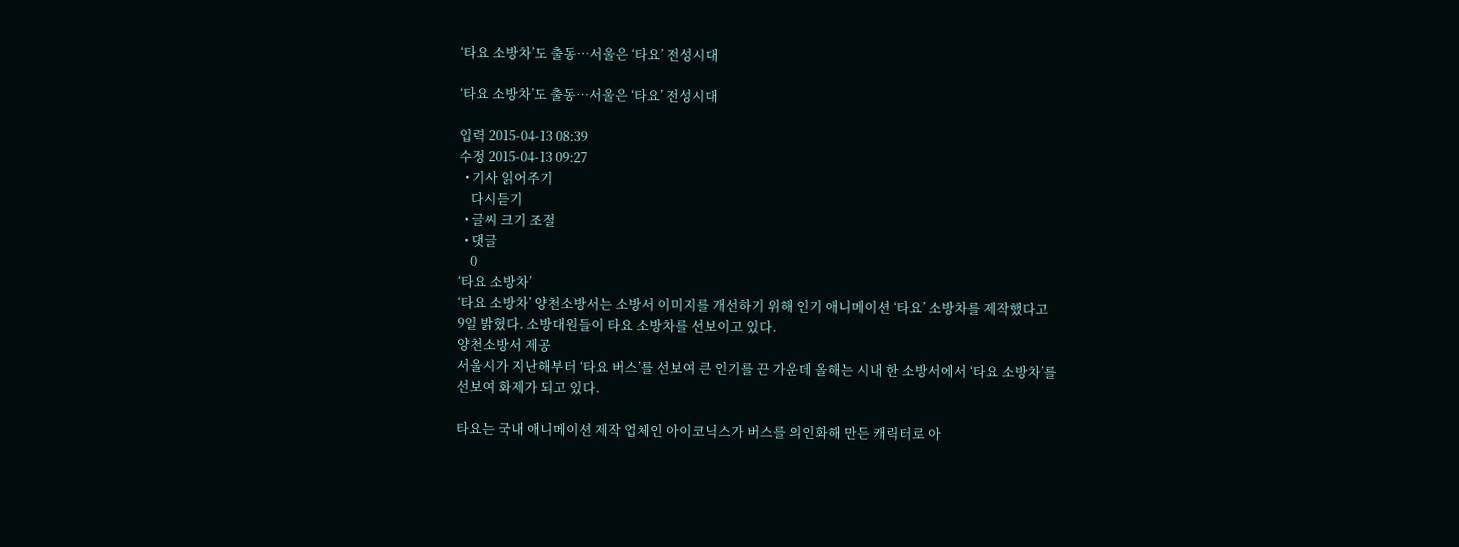‘타요 소방차’도 출동…서울은 ‘타요’ 전성시대

‘타요 소방차’도 출동…서울은 ‘타요’ 전성시대

입력 2015-04-13 08:39
수정 2015-04-13 09:27
  • 기사 읽어주기
    다시듣기
  • 글씨 크기 조절
  • 댓글
    0
‘타요 소방차’
‘타요 소방차’ 양천소방서는 소방서 이미지를 개선하기 위해 인기 애니메이션 ‘타요’ 소방차를 제작했다고 9일 밝혔다. 소방대원들이 타요 소방차를 선보이고 있다.
양천소방서 제공
서울시가 지난해부터 ‘타요 버스’를 선보여 큰 인기를 끈 가운데 올해는 시내 한 소방서에서 ‘타요 소방차’를 선보여 화제가 되고 있다.

타요는 국내 애니메이션 제작 업체인 아이코닉스가 버스를 의인화해 만든 캐릭터로 아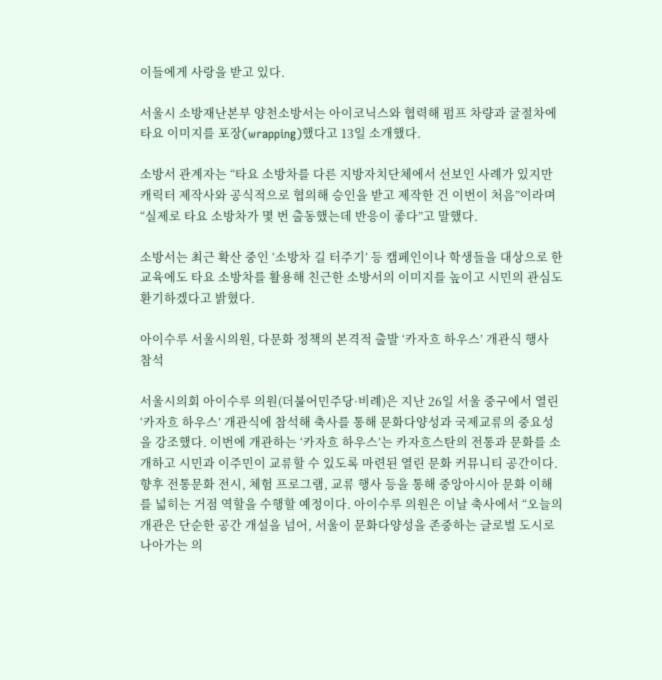이들에게 사랑을 받고 있다.

서울시 소방재난본부 양천소방서는 아이코닉스와 협력해 펌프 차량과 굴절차에 타요 이미지를 포장(wrapping)했다고 13일 소개했다.

소방서 관계자는 “타요 소방차를 다른 지방자치단체에서 선보인 사례가 있지만 캐릭터 제작사와 공식적으로 협의해 승인을 받고 제작한 건 이번이 처음”이라며 “실제로 타요 소방차가 몇 번 출동했는데 반응이 좋다”고 말했다.

소방서는 최근 확산 중인 ‘소방차 길 터주기’ 등 캠페인이나 학생들을 대상으로 한 교육에도 타요 소방차를 활용해 친근한 소방서의 이미지를 높이고 시민의 관심도 환기하겠다고 밝혔다.

아이수루 서울시의원, 다문화 정책의 본격적 출발 ‘카자흐 하우스’ 개관식 행사 참석

서울시의회 아이수루 의원(더불어민주당·비례)은 지난 26일 서울 중구에서 열린 ‘카자흐 하우스’ 개관식에 참석해 축사를 통해 문화다양성과 국제교류의 중요성을 강조했다. 이번에 개관하는 ‘카자흐 하우스’는 카자흐스탄의 전통과 문화를 소개하고 시민과 이주민이 교류할 수 있도록 마련된 열린 문화 커뮤니티 공간이다. 향후 전통문화 전시, 체험 프로그램, 교류 행사 등을 통해 중앙아시아 문화 이해를 넓히는 거점 역할을 수행할 예정이다. 아이수루 의원은 이날 축사에서 “오늘의 개관은 단순한 공간 개설을 넘어, 서울이 문화다양성을 존중하는 글로벌 도시로 나아가는 의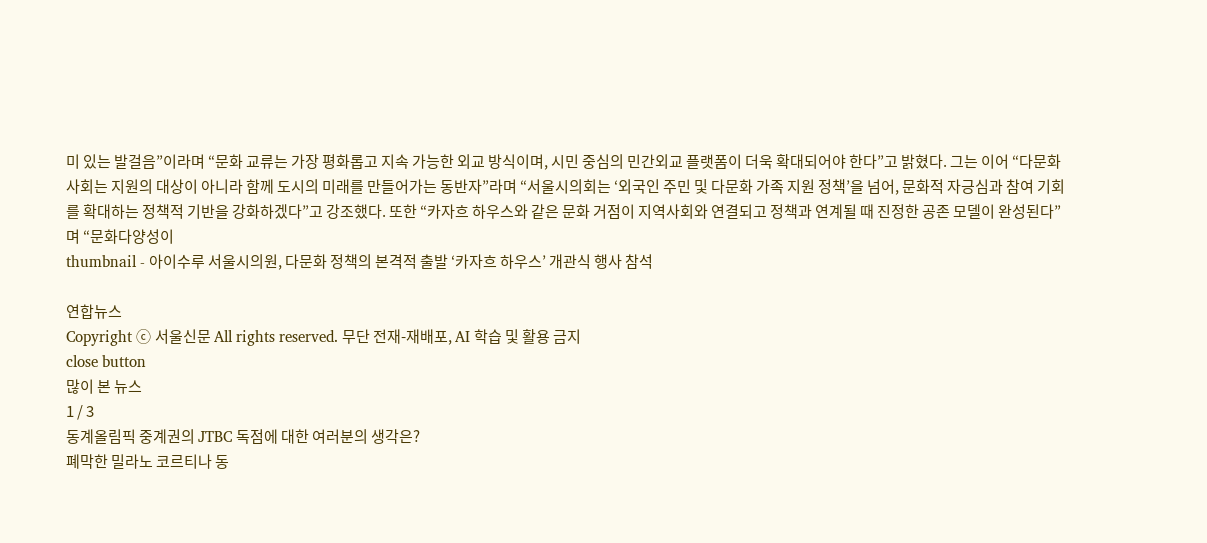미 있는 발걸음”이라며 “문화 교류는 가장 평화롭고 지속 가능한 외교 방식이며, 시민 중심의 민간외교 플랫폼이 더욱 확대되어야 한다”고 밝혔다. 그는 이어 “다문화 사회는 지원의 대상이 아니라 함께 도시의 미래를 만들어가는 동반자”라며 “서울시의회는 ‘외국인 주민 및 다문화 가족 지원 정책’을 넘어, 문화적 자긍심과 참여 기회를 확대하는 정책적 기반을 강화하겠다”고 강조했다. 또한 “카자흐 하우스와 같은 문화 거점이 지역사회와 연결되고 정책과 연계될 때 진정한 공존 모델이 완성된다”며 “문화다양성이
thumbnail - 아이수루 서울시의원, 다문화 정책의 본격적 출발 ‘카자흐 하우스’ 개관식 행사 참석

연합뉴스
Copyright ⓒ 서울신문 All rights reserved. 무단 전재-재배포, AI 학습 및 활용 금지
close button
많이 본 뉴스
1 / 3
동계올림픽 중계권의 JTBC 독점에 대한 여러분의 생각은?
폐막한 밀라노 코르티나 동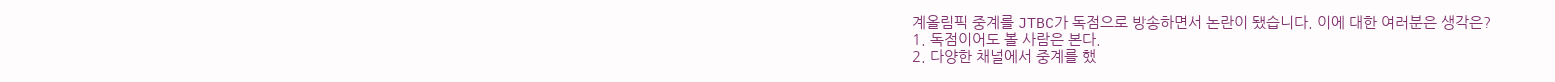계올림픽 중계를 JTBC가 독점으로 방송하면서 논란이 됐습니다. 이에 대한 여러분은 생각은?
1. 독점이어도 볼 사람은 본다.
2. 다양한 채널에서 중계를 했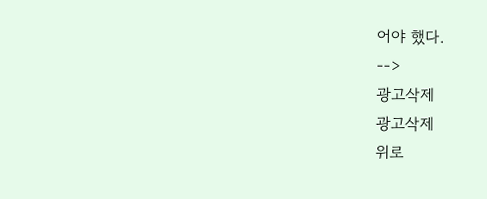어야 했다.
-->
광고삭제
광고삭제
위로